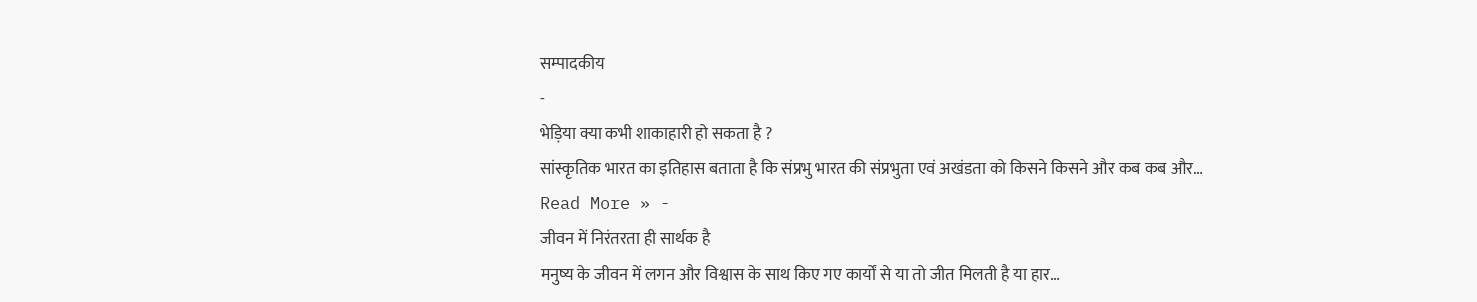सम्पादकीय
-
भेड़िया क्या कभी शाकाहारी हो सकता है ?
सांस्कृतिक भारत का इतिहास बताता है कि संप्रभु भारत की संप्रभुता एवं अखंडता को किसने किसने और कब कब और…
Read More » -
जीवन में निरंतरता ही सार्थक है
मनुष्य के जीवन में लगन और विश्वास के साथ किए गए कार्यों से या तो जीत मिलती है या हार…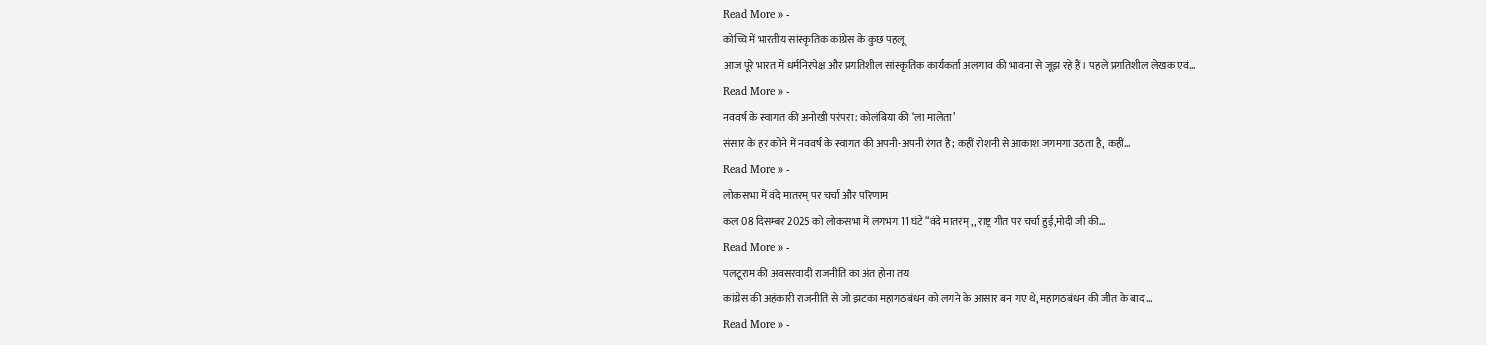Read More » -
कोच्चि में भारतीय सांस्कृतिक कांग्रेस के कुछ पहलू
आज पूरे भारत में धर्मनिरपेक्ष और प्रगतिशील सांस्कृतिक कार्यकर्ता अलगाव की भावना से जूझ रहे हैं। पहले प्रगतिशील लेखक एवं…
Read More » -
नववर्ष के स्वागत की अनोखी परंपरा: कोलंबिया की ‘ला मालेता’
संसार के हर कोने में नववर्ष के स्वागत की अपनी-अपनी रंगत है; कहीं रोशनी से आकाश जगमगा उठता है, कहीं…
Read More » -
लोकसभा में वंदे मातरम् पर चर्चा और परिणाम
कल 08 दिसम्बर 2025 को लोकसभा में लगभग 11 घंटे “वंदे मातरम् ,, राष्ट्र गीत पर चर्चा हुई,मोदी जी की…
Read More » -
पलटूराम की अवसरवादी राजनीति का अंत होना तय
कांग्रेस की अहंकारी राजनीति से जो झटका महागठबंधन को लगने के आसार बन गए थे, महागठबंधन की जीत के बाद…
Read More » -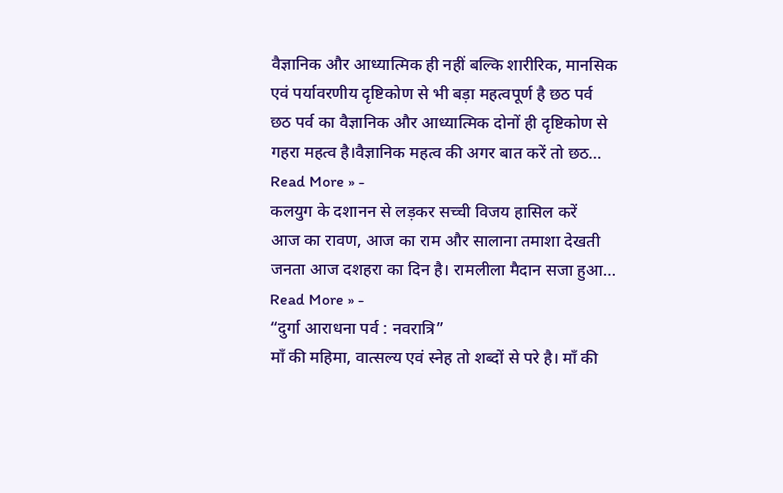वैज्ञानिक और आध्यात्मिक ही नहीं बल्कि शारीरिक, मानसिक एवं पर्यावरणीय दृष्टिकोण से भी बड़ा महत्वपूर्ण है छठ पर्व
छठ पर्व का वैज्ञानिक और आध्यात्मिक दोनों ही दृष्टिकोण से गहरा महत्व है।वैज्ञानिक महत्व की अगर बात करें तो छठ…
Read More » -
कलयुग के दशानन से लड़कर सच्ची विजय हासिल करें
आज का रावण, आज का राम और सालाना तमाशा देखती जनता आज दशहरा का दिन है। रामलीला मैदान सजा हुआ…
Read More » -
“दुर्गा आराधना पर्व : नवरात्रि”
माँ की महिमा, वात्सल्य एवं स्नेह तो शब्दों से परे है। माँ की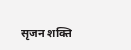सृजन शक्ति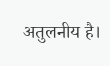अतुलनीय है।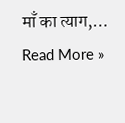माँ का त्याग,…
Read More »